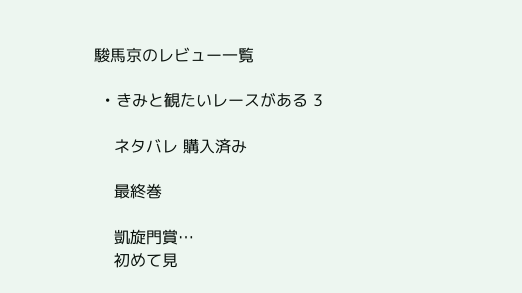駿馬京のレビュー一覧

  • きみと観たいレースがある 3

    ネタバレ 購入済み

    最終巻

    凱旋門賞…
    初めて見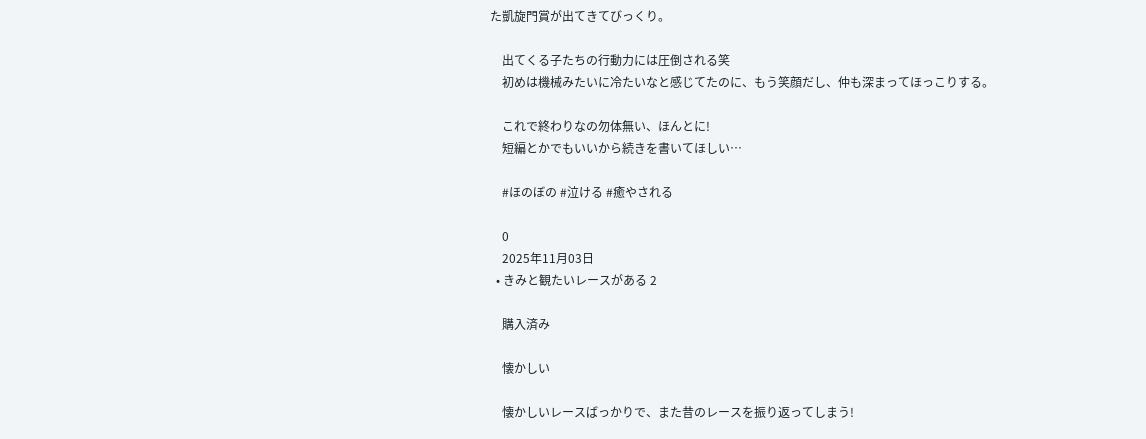た凱旋門賞が出てきてびっくり。

    出てくる子たちの行動力には圧倒される笑
    初めは機械みたいに冷たいなと感じてたのに、もう笑顔だし、仲も深まってほっこりする。

    これで終わりなの勿体無い、ほんとに!
    短編とかでもいいから続きを書いてほしい…

    #ほのぼの #泣ける #癒やされる

    0
    2025年11月03日
  • きみと観たいレースがある 2

    購入済み

    懐かしい

    懐かしいレースばっかりで、また昔のレースを振り返ってしまう!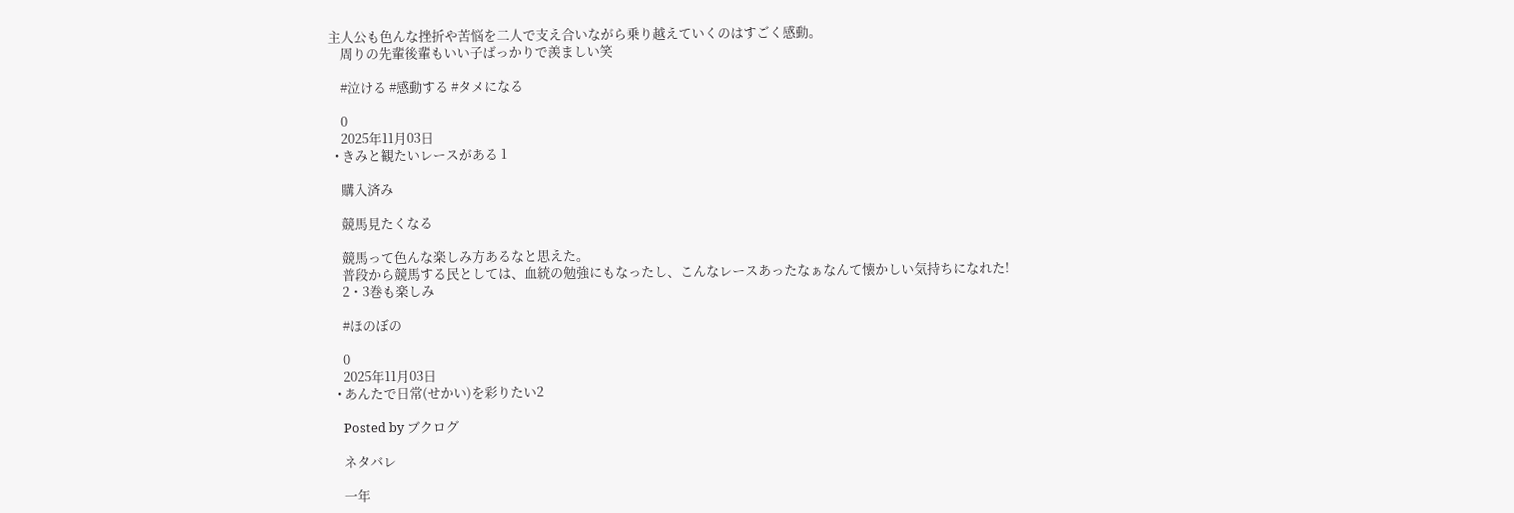主人公も色んな挫折や苦悩を二人で支え合いながら乗り越えていくのはすごく感動。
    周りの先輩後輩もいい子ばっかりで羨ましい笑

    #泣ける #感動する #タメになる

    0
    2025年11月03日
  • きみと観たいレースがある 1

    購入済み

    競馬見たくなる

    競馬って色んな楽しみ方あるなと思えた。
    普段から競馬する民としては、血統の勉強にもなったし、こんなレースあったなぁなんて懐かしい気持ちになれた!
    2・3巻も楽しみ

    #ほのぼの

    0
    2025年11月03日
  • あんたで日常(せかい)を彩りたい2

    Posted by ブクログ

    ネタバレ

    一年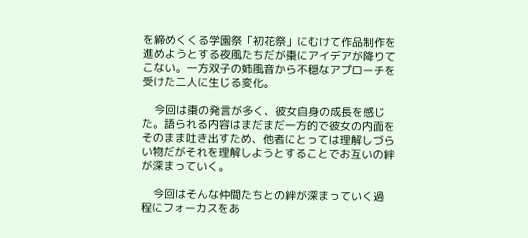を締めくくる学園祭「初花祭」にむけて作品制作を進めようとする夜風たちだが棗にアイデアが降りてこない。一方双子の姉風音から不穏なアプローチを受けた二人に生じる変化。

    今回は棗の発言が多く、彼女自身の成長を感じた。語られる内容はまだまだ一方的で彼女の内面をそのまま吐き出すため、他者にとっては理解しづらい物だがそれを理解しようとすることでお互いの絆が深まっていく。

    今回はそんな仲間たちとの絆が深まっていく過程にフォーカスをあ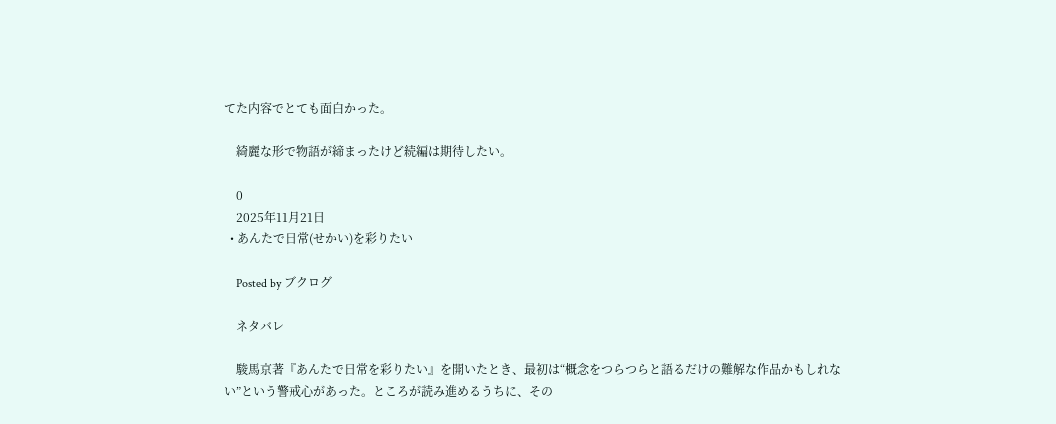てた内容でとても面白かった。

    綺麗な形で物語が締まったけど続編は期待したい。

    0
    2025年11月21日
  • あんたで日常(せかい)を彩りたい

    Posted by ブクログ

    ネタバレ

    駿馬京著『あんたで日常を彩りたい』を開いたとき、最初は“概念をつらつらと語るだけの難解な作品かもしれない”という警戒心があった。ところが読み進めるうちに、その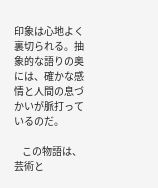印象は心地よく裏切られる。抽象的な語りの奥には、確かな感情と人間の息づかいが脈打っているのだ。

    この物語は、芸術と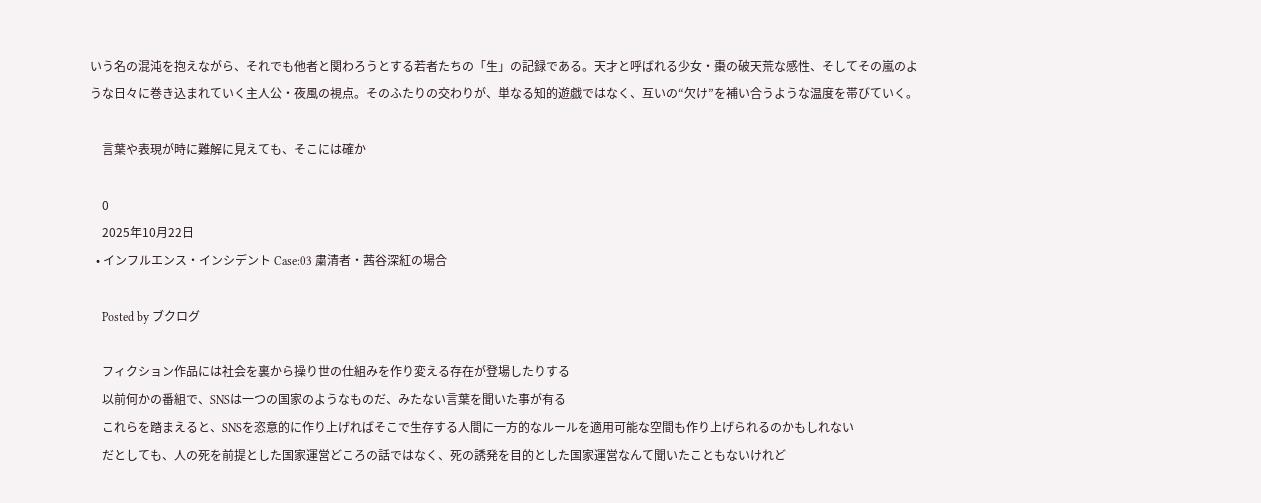いう名の混沌を抱えながら、それでも他者と関わろうとする若者たちの「生」の記録である。天才と呼ばれる少女・棗の破天荒な感性、そしてその嵐のような日々に巻き込まれていく主人公・夜風の視点。そのふたりの交わりが、単なる知的遊戯ではなく、互いの“欠け”を補い合うような温度を帯びていく。

    言葉や表現が時に難解に見えても、そこには確か

    0
    2025年10月22日
  • インフルエンス・インシデント Case:03 粛清者・茜谷深紅の場合

    Posted by ブクログ

    フィクション作品には社会を裏から操り世の仕組みを作り変える存在が登場したりする
    以前何かの番組で、SNSは一つの国家のようなものだ、みたない言葉を聞いた事が有る
    これらを踏まえると、SNSを恣意的に作り上げればそこで生存する人間に一方的なルールを適用可能な空間も作り上げられるのかもしれない
    だとしても、人の死を前提とした国家運営どころの話ではなく、死の誘発を目的とした国家運営なんて聞いたこともないけれど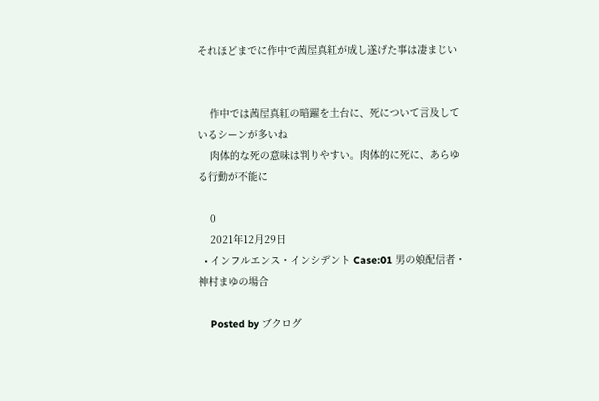それほどまでに作中で茜屋真紅が成し遂げた事は凄まじい


    作中では茜屋真紅の暗躍を土台に、死について言及しているシーンが多いね
    肉体的な死の意味は判りやすい。肉体的に死に、あらゆる行動が不能に

    0
    2021年12月29日
  • インフルエンス・インシデント Case:01 男の娘配信者・神村まゆの場合

    Posted by ブクログ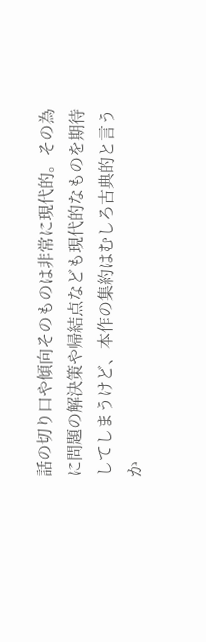話の切り口や傾向そのものは非常に現代的。その為に問題の解決策や帰結点なども現代的なものを期待してしまうけど、本作の集約はむしろ古典的と言うか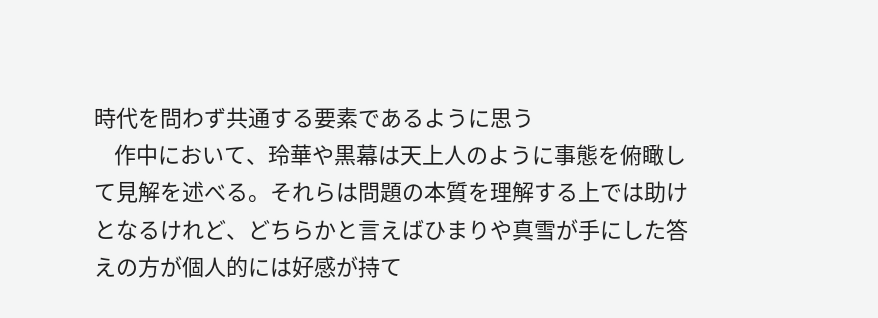時代を問わず共通する要素であるように思う
    作中において、玲華や黒幕は天上人のように事態を俯瞰して見解を述べる。それらは問題の本質を理解する上では助けとなるけれど、どちらかと言えばひまりや真雪が手にした答えの方が個人的には好感が持て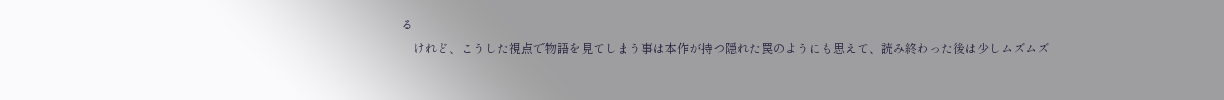る
    けれど、こうした視点で物語を見てしまう事は本作が持つ隠れた罠のようにも思えて、読み終わった後は少しムズムズ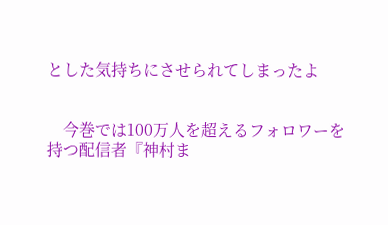とした気持ちにさせられてしまったよ


    今巻では100万人を超えるフォロワーを持つ配信者『神村ま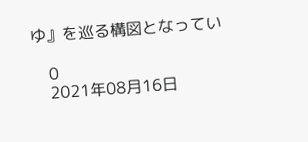ゆ』を巡る構図となってい

    0
    2021年08月16日